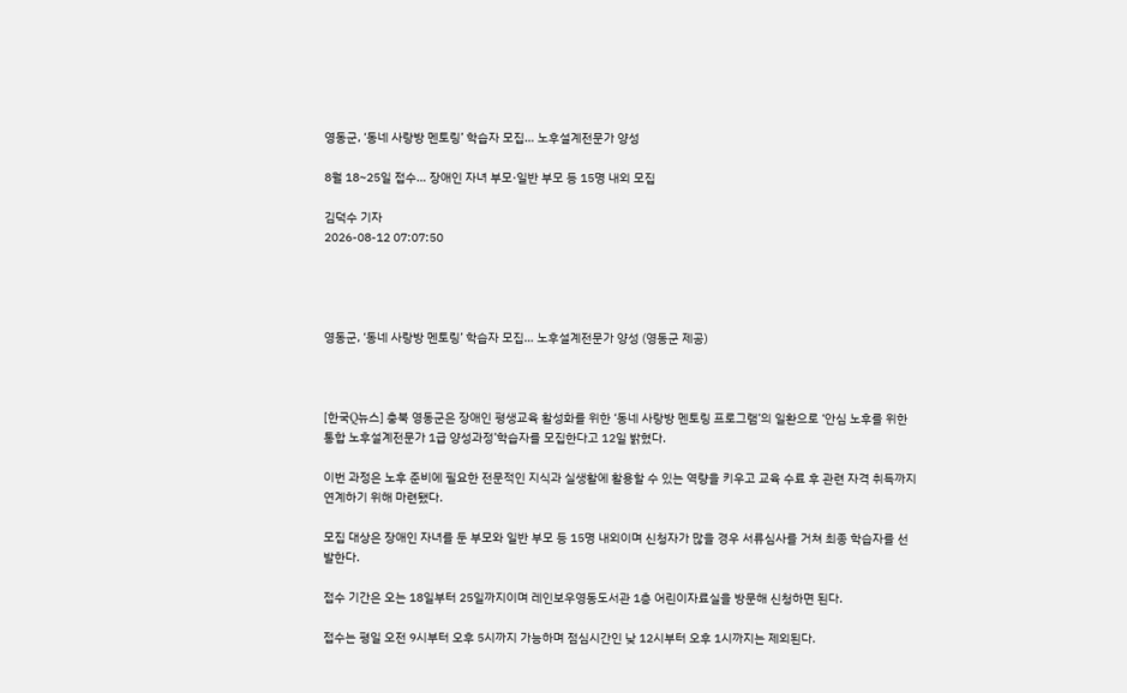영동군, ‘동네 사랑방 멘토링’ 학습자 모집… 노후설계전문가 양성

8월 18~25일 접수… 장애인 자녀 부모·일반 부모 등 15명 내외 모집

김덕수 기자
2026-08-12 07:07:50




영동군, ‘동네 사랑방 멘토링’ 학습자 모집… 노후설계전문가 양성 (영동군 제공)



[한국Q뉴스] 충북 영동군은 장애인 평생교육 활성화를 위한 ‘동네 사랑방 멘토링 프로그램’의 일환으로 ‘안심 노후를 위한 통합 노후설계전문가 1급 양성과정’학습자를 모집한다고 12일 밝혔다.

이번 과정은 노후 준비에 필요한 전문적인 지식과 실생활에 활용할 수 있는 역량을 키우고 교육 수료 후 관련 자격 취득까지 연계하기 위해 마련됐다.

모집 대상은 장애인 자녀를 둔 부모와 일반 부모 등 15명 내외이며 신청자가 많을 경우 서류심사를 거쳐 최종 학습자를 선발한다.

접수 기간은 오는 18일부터 25일까지이며 레인보우영동도서관 1층 어린이자료실을 방문해 신청하면 된다.

접수는 평일 오전 9시부터 오후 5시까지 가능하며 점심시간인 낮 12시부터 오후 1시까지는 제외된다.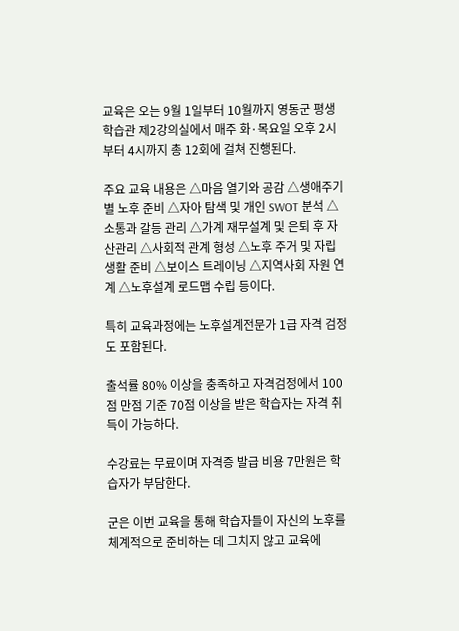교육은 오는 9월 1일부터 10월까지 영동군 평생학습관 제2강의실에서 매주 화·목요일 오후 2시부터 4시까지 총 12회에 걸쳐 진행된다.

주요 교육 내용은 △마음 열기와 공감 △생애주기별 노후 준비 △자아 탐색 및 개인 SWOT 분석 △소통과 갈등 관리 △가계 재무설계 및 은퇴 후 자산관리 △사회적 관계 형성 △노후 주거 및 자립생활 준비 △보이스 트레이닝 △지역사회 자원 연계 △노후설계 로드맵 수립 등이다.

특히 교육과정에는 노후설계전문가 1급 자격 검정도 포함된다.

출석률 80% 이상을 충족하고 자격검정에서 100점 만점 기준 70점 이상을 받은 학습자는 자격 취득이 가능하다.

수강료는 무료이며 자격증 발급 비용 7만원은 학습자가 부담한다.

군은 이번 교육을 통해 학습자들이 자신의 노후를 체계적으로 준비하는 데 그치지 않고 교육에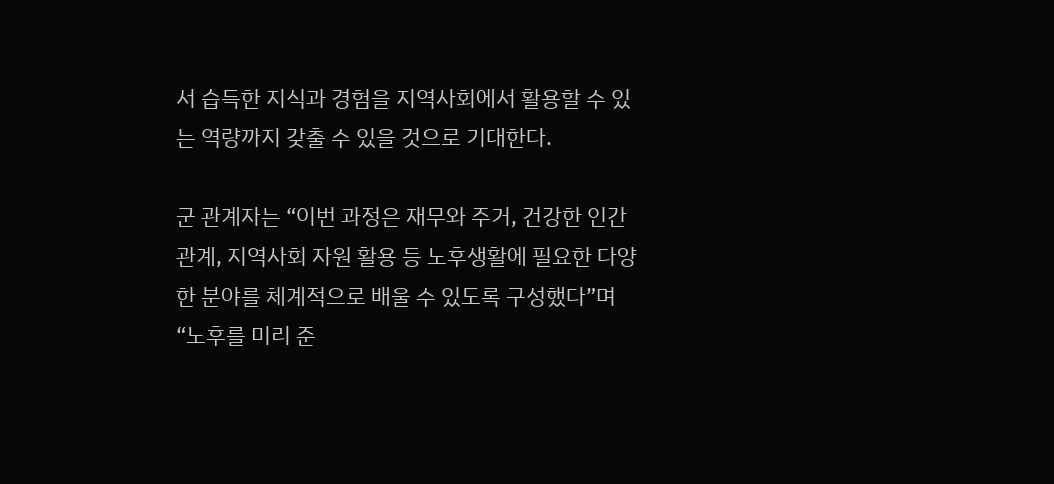서 습득한 지식과 경험을 지역사회에서 활용할 수 있는 역량까지 갖출 수 있을 것으로 기대한다.

군 관계자는 “이번 과정은 재무와 주거, 건강한 인간관계, 지역사회 자원 활용 등 노후생활에 필요한 다양한 분야를 체계적으로 배울 수 있도록 구성했다”며 “노후를 미리 준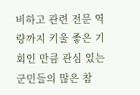비하고 관련 전문 역량까지 키울 좋은 기회인 만큼 관심 있는 군민들의 많은 참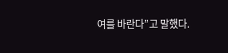여를 바란다”고 말했다.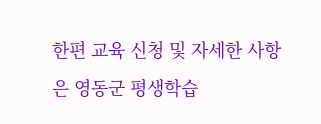한편 교육 신청 및 자세한 사항은 영동군 평생학습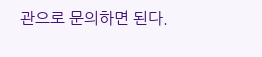관으로 문의하면 된다.